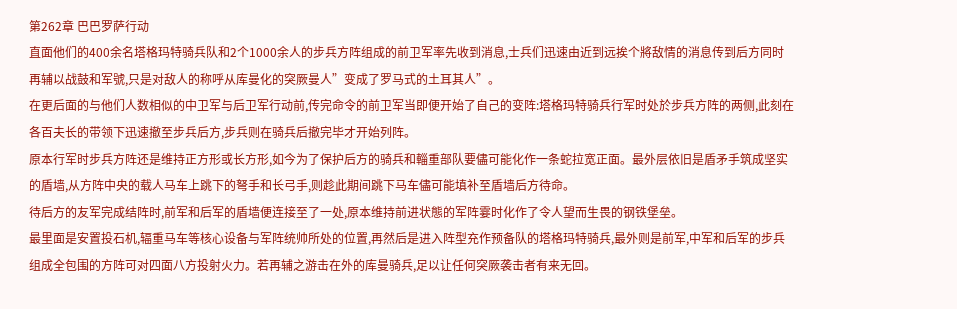第262章 巴巴罗萨行动
直面他们的400余名塔格玛特骑兵队和2个1000余人的步兵方阵组成的前卫军率先收到消息,士兵们迅速由近到远挨个將敌情的消息传到后方同时再辅以战鼓和军號,只是对敌人的称呼从库曼化的突厥曼人”变成了罗马式的土耳其人”。
在更后面的与他们人数相似的中卫军与后卫军行动前,传完命令的前卫军当即便开始了自己的变阵:塔格玛特骑兵行军时处於步兵方阵的两侧,此刻在各百夫长的带领下迅速撤至步兵后方,步兵则在骑兵后撤完毕才开始列阵。
原本行军时步兵方阵还是维持正方形或长方形,如今为了保护后方的骑兵和輜重部队要儘可能化作一条蛇拉宽正面。最外层依旧是盾矛手筑成坚实的盾墙,从方阵中央的载人马车上跳下的弩手和长弓手,则趁此期间跳下马车儘可能填补至盾墙后方待命。
待后方的友军完成结阵时,前军和后军的盾墙便连接至了一处,原本维持前进状態的军阵霎时化作了令人望而生畏的钢铁堡垒。
最里面是安置投石机,辐重马车等核心设备与军阵统帅所处的位置,再然后是进入阵型充作预备队的塔格玛特骑兵,最外则是前军,中军和后军的步兵组成全包围的方阵可对四面八方投射火力。若再辅之游击在外的库曼骑兵,足以让任何突厥袭击者有来无回。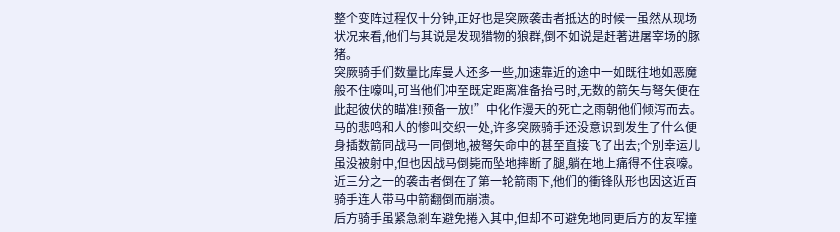整个变阵过程仅十分钟,正好也是突厥袭击者抵达的时候一虽然从现场状况来看,他们与其说是发现猎物的狼群,倒不如说是赶著进屠宰场的豚猪。
突厥骑手们数量比库曼人还多一些,加速靠近的途中一如既往地如恶魔般不住嚎叫,可当他们冲至既定距离准备抬弓时,无数的箭矢与弩矢便在此起彼伏的瞄准!预备一放!”中化作漫天的死亡之雨朝他们倾泻而去。
马的悲鸣和人的惨叫交织一处,许多突厥骑手还没意识到发生了什么便身插数箭同战马一同倒地,被弩矢命中的甚至直接飞了出去;个別幸运儿虽没被射中,但也因战马倒毙而坠地摔断了腿,躺在地上痛得不住哀嚎。
近三分之一的袭击者倒在了第一轮箭雨下,他们的衝锋队形也因这近百骑手连人带马中箭翻倒而崩溃。
后方骑手虽紧急剎车避免捲入其中,但却不可避免地同更后方的友军撞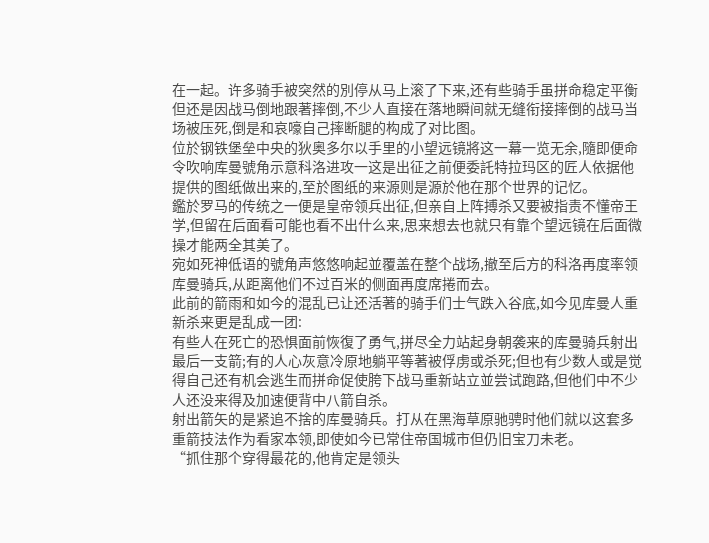在一起。许多骑手被突然的別停从马上滚了下来,还有些骑手虽拼命稳定平衡但还是因战马倒地跟著摔倒,不少人直接在落地瞬间就无缝衔接摔倒的战马当场被压死,倒是和哀嚎自己摔断腿的构成了对比图。
位於钢铁堡垒中央的狄奥多尔以手里的小望远镜將这一幕一览无余,隨即便命令吹响库曼號角示意科洛进攻一这是出征之前便委託特拉玛区的匠人依据他提供的图纸做出来的,至於图纸的来源则是源於他在那个世界的记忆。
鑑於罗马的传统之一便是皇帝领兵出征,但亲自上阵搏杀又要被指责不懂帝王学,但留在后面看可能也看不出什么来,思来想去也就只有靠个望远镜在后面微操才能两全其美了。
宛如死神低语的號角声悠悠响起並覆盖在整个战场,撤至后方的科洛再度率领库曼骑兵,从距离他们不过百米的侧面再度席捲而去。
此前的箭雨和如今的混乱已让还活著的骑手们士气跌入谷底,如今见库曼人重新杀来更是乱成一团:
有些人在死亡的恐惧面前恢復了勇气,拼尽全力站起身朝袭来的库曼骑兵射出最后一支箭;有的人心灰意冷原地躺平等著被俘虏或杀死;但也有少数人或是觉得自己还有机会逃生而拼命促使胯下战马重新站立並尝试跑路,但他们中不少人还没来得及加速便背中八箭自杀。
射出箭矢的是紧追不捨的库曼骑兵。打从在黑海草原驰骋时他们就以这套多重箭技法作为看家本领,即使如今已常住帝国城市但仍旧宝刀未老。
“抓住那个穿得最花的,他肯定是领头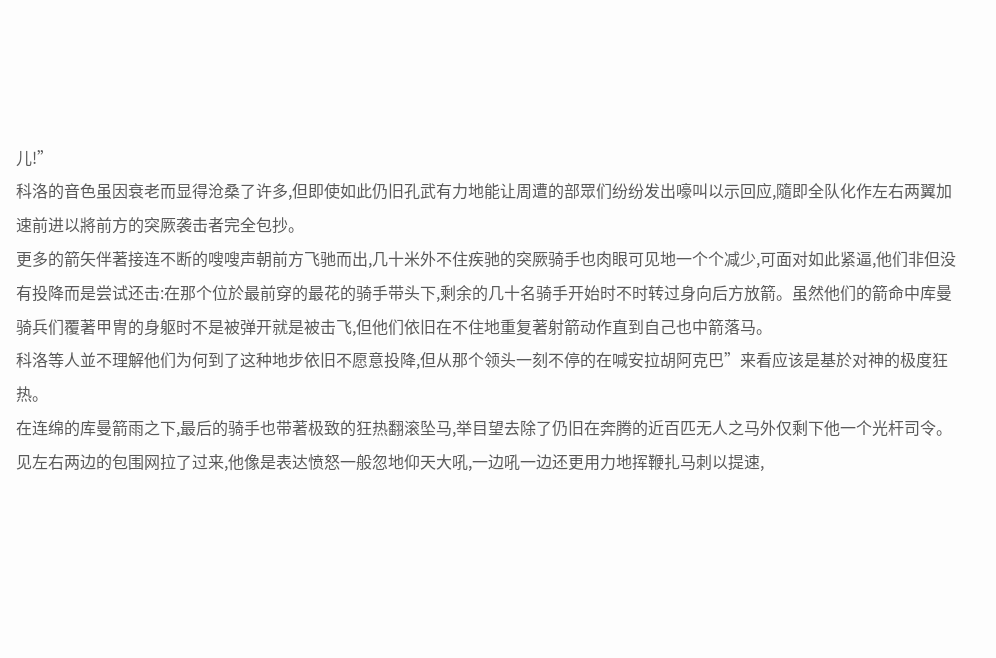儿!”
科洛的音色虽因衰老而显得沧桑了许多,但即使如此仍旧孔武有力地能让周遭的部眾们纷纷发出嚎叫以示回应,隨即全队化作左右两翼加速前进以將前方的突厥袭击者完全包抄。
更多的箭矢伴著接连不断的嗖嗖声朝前方飞驰而出,几十米外不住疾驰的突厥骑手也肉眼可见地一个个减少,可面对如此紧逼,他们非但没有投降而是尝试还击:在那个位於最前穿的最花的骑手带头下,剩余的几十名骑手开始时不时转过身向后方放箭。虽然他们的箭命中库曼骑兵们覆著甲冑的身躯时不是被弹开就是被击飞,但他们依旧在不住地重复著射箭动作直到自己也中箭落马。
科洛等人並不理解他们为何到了这种地步依旧不愿意投降,但从那个领头一刻不停的在喊安拉胡阿克巴”来看应该是基於对神的极度狂热。
在连绵的库曼箭雨之下,最后的骑手也带著极致的狂热翻滚坠马,举目望去除了仍旧在奔腾的近百匹无人之马外仅剩下他一个光杆司令。
见左右两边的包围网拉了过来,他像是表达愤怒一般忽地仰天大吼,一边吼一边还更用力地挥鞭扎马刺以提速,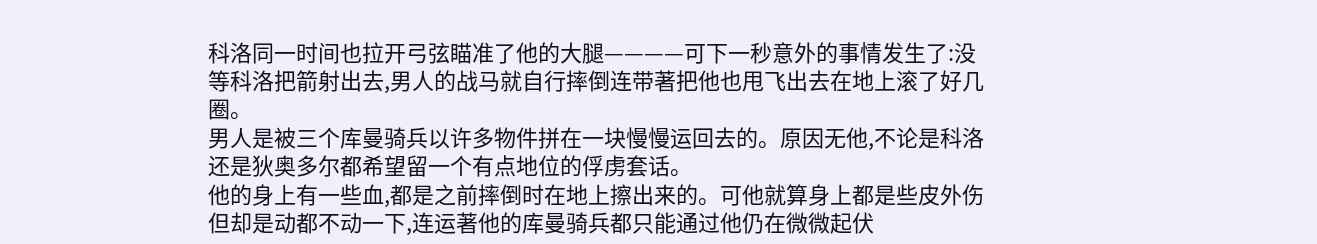科洛同一时间也拉开弓弦瞄准了他的大腿————可下一秒意外的事情发生了:没等科洛把箭射出去,男人的战马就自行摔倒连带著把他也甩飞出去在地上滚了好几圈。
男人是被三个库曼骑兵以许多物件拼在一块慢慢运回去的。原因无他,不论是科洛还是狄奥多尔都希望留一个有点地位的俘虏套话。
他的身上有一些血,都是之前摔倒时在地上擦出来的。可他就算身上都是些皮外伤但却是动都不动一下,连运著他的库曼骑兵都只能通过他仍在微微起伏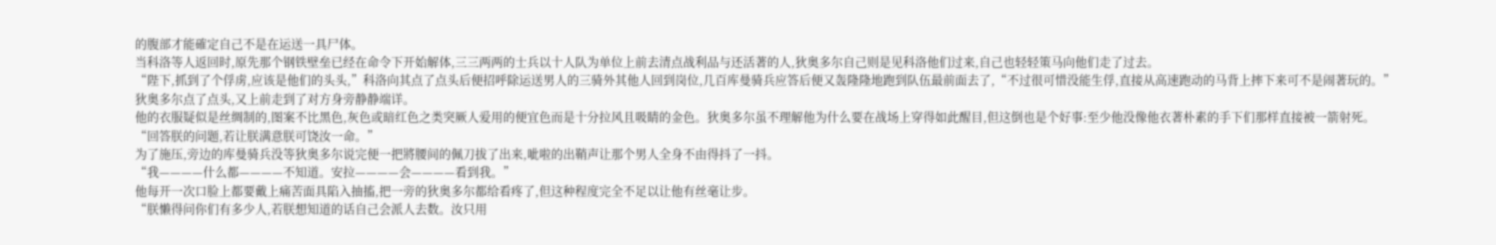的腹部才能確定自己不是在运送一具尸体。
当科洛等人返回时,原先那个钢铁壁垒已经在命令下开始解体,三三两两的士兵以十人队为单位上前去清点战利品与还活著的人,狄奥多尔自己则是见科洛他们过来,自己也轻轻策马向他们走了过去。
“陛下,抓到了个俘虏,应该是他们的头头,”科洛向其点了点头后便招呼除运送男人的三骑外其他人回到岗位,几百库曼骑兵应答后便又轰隆隆地跑到队伍最前面去了,“不过很可惜没能生俘,直接从高速跑动的马背上摔下来可不是闹著玩的。”
狄奥多尔点了点头,又上前走到了对方身旁静静端详。
他的衣服疑似是丝绸制的,图案不比黑色,灰色或暗红色之类突厥人爱用的便宜色而是十分拉风且吸睛的金色。狄奥多尔虽不理解他为什么要在战场上穿得如此醒目,但这倒也是个好事:至少他没像他衣著朴素的手下们那样直接被一箭射死。
“回答朕的问题,若让朕满意朕可饶汝一命。”
为了施压,旁边的库曼骑兵没等狄奥多尔说完便一把將腰间的佩刀拔了出来,呲啦的出鞘声让那个男人全身不由得抖了一抖。
“我————什么都————不知道。安拉————会————看到我。”
他每开一次口脸上都要戴上痛苦面具陷入抽搐,把一旁的狄奥多尔都给看疼了,但这种程度完全不足以让他有丝毫让步。
“朕懒得问你们有多少人,若朕想知道的话自己会派人去数。汝只用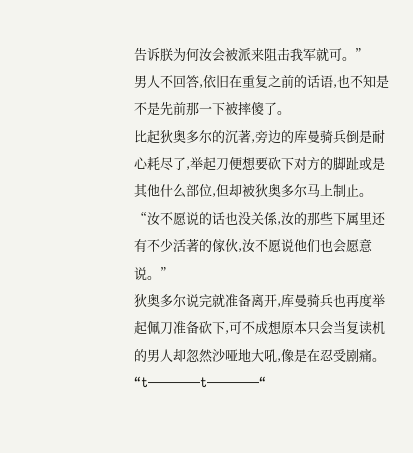告诉朕为何汝会被派来阻击我军就可。”
男人不回答,依旧在重复之前的话语,也不知是不是先前那一下被摔傻了。
比起狄奥多尔的沉著,旁边的库曼骑兵倒是耐心耗尽了,举起刀便想要砍下对方的脚趾或是其他什么部位,但却被狄奥多尔马上制止。
“汝不愿说的话也没关係,汝的那些下属里还有不少活著的傢伙,汝不愿说他们也会愿意说。”
狄奥多尔说完就准备离开,库曼骑兵也再度举起佩刀准备砍下,可不成想原本只会当复读机的男人却忽然沙哑地大吼,像是在忍受剧痛。
“t————t————“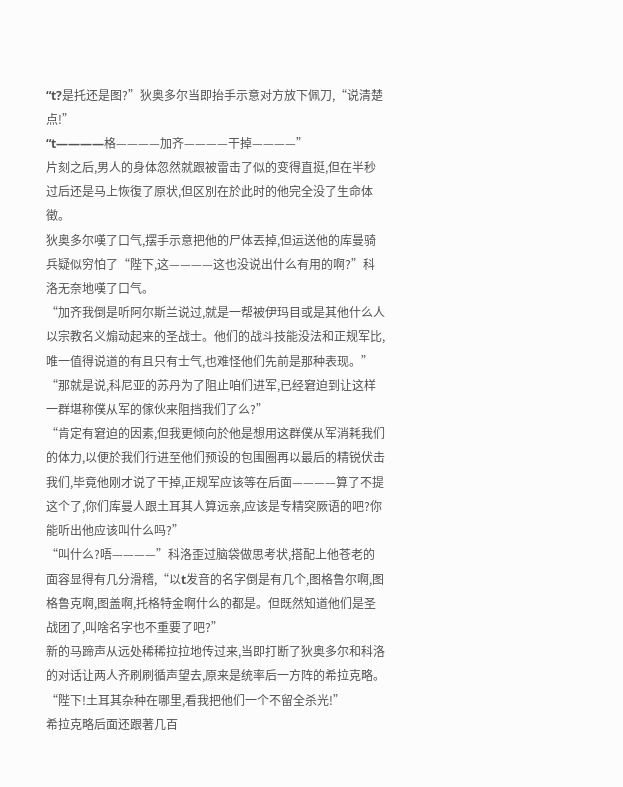“t?是托还是图?”狄奥多尔当即抬手示意对方放下佩刀,“说清楚点!”
“t————格————加齐————干掉————”
片刻之后,男人的身体忽然就跟被雷击了似的变得直挺,但在半秒过后还是马上恢復了原状,但区別在於此时的他完全没了生命体徵。
狄奥多尔嘆了口气,摆手示意把他的尸体丟掉,但运送他的库曼骑兵疑似穷怕了“陛下,这————这也没说出什么有用的啊?”科洛无奈地嘆了口气。
“加齐我倒是听阿尔斯兰说过,就是一帮被伊玛目或是其他什么人以宗教名义煽动起来的圣战士。他们的战斗技能没法和正规军比,唯一值得说道的有且只有士气,也难怪他们先前是那种表现。”
“那就是说,科尼亚的苏丹为了阻止咱们进军,已经窘迫到让这样一群堪称僕从军的傢伙来阻挡我们了么?”
“肯定有窘迫的因素,但我更倾向於他是想用这群僕从军消耗我们的体力,以便於我们行进至他们预设的包围圈再以最后的精锐伏击我们,毕竟他刚才说了干掉,正规军应该等在后面————算了不提这个了,你们库曼人跟土耳其人算远亲,应该是专精突厥语的吧?你能听出他应该叫什么吗?”
“叫什么?唔————”科洛歪过脑袋做思考状,搭配上他苍老的面容显得有几分滑稽,“以t发音的名字倒是有几个,图格鲁尔啊,图格鲁克啊,图盖啊,托格特金啊什么的都是。但既然知道他们是圣战团了,叫啥名字也不重要了吧?”
新的马蹄声从远处稀稀拉拉地传过来,当即打断了狄奥多尔和科洛的对话让两人齐刷刷循声望去,原来是统率后一方阵的希拉克略。
“陛下!土耳其杂种在哪里,看我把他们一个不留全杀光!”
希拉克略后面还跟著几百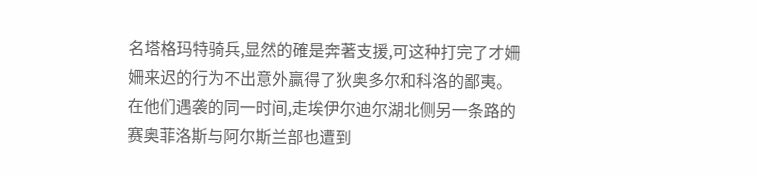名塔格玛特骑兵,显然的確是奔著支援,可这种打完了才姍姍来迟的行为不出意外贏得了狄奥多尔和科洛的鄙夷。
在他们遇袭的同一时间,走埃伊尔迪尔湖北侧另一条路的赛奥菲洛斯与阿尔斯兰部也遭到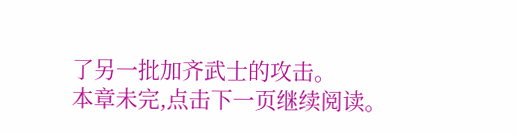了另一批加齐武士的攻击。
本章未完,点击下一页继续阅读。